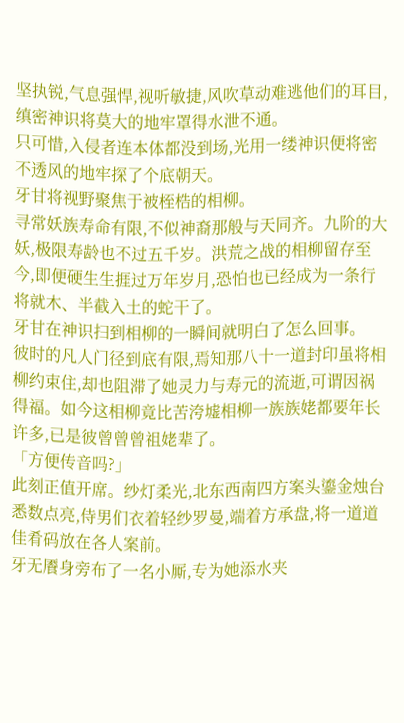坚执锐,气息强悍,视听敏捷,风吹草动难逃他们的耳目,缜密神识将莫大的地牢罩得水泄不通。
只可惜,入侵者连本体都没到场,光用一缕神识便将密不透风的地牢探了个底朝天。
牙甘将视野聚焦于被桎梏的相柳。
寻常妖族寿命有限,不似神裔那般与天同齐。九阶的大妖,极限寿龄也不过五千岁。洪荒之战的相柳留存至今,即便硬生生捱过万年岁月,恐怕也已经成为一条行将就木、半截入土的蛇干了。
牙甘在神识扫到相柳的一瞬间就明白了怎么回事。
彼时的凡人门径到底有限,焉知那八十一道封印虽将相柳约束住,却也阻滞了她灵力与寿元的流逝,可谓因祸得福。如今这相柳竟比苦洿墟相柳一族族姥都要年长许多,已是彼曾曾曾祖姥辈了。
「方便传音吗?」
此刻正值开席。纱灯柔光,北东西南四方案头鎏金烛台悉数点亮,侍男们衣着轻纱罗曼,端着方承盘,将一道道佳肴码放在各人案前。
牙无餍身旁布了一名小厮,专为她添水夹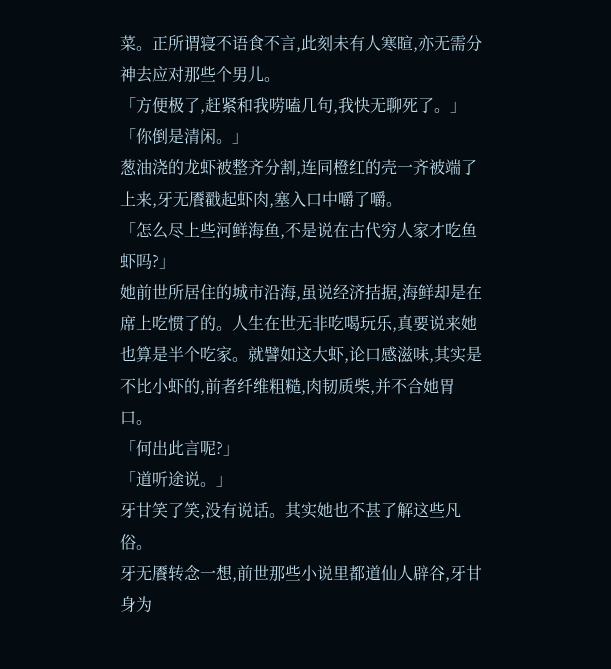菜。正所谓寝不语食不言,此刻未有人寒暄,亦无需分神去应对那些个男儿。
「方便极了,赶紧和我唠嗑几句,我快无聊死了。」
「你倒是清闲。」
葱油浇的龙虾被整齐分割,连同橙红的壳一齐被端了上来,牙无餍戳起虾肉,塞入口中嚼了嚼。
「怎么尽上些河鲜海鱼,不是说在古代穷人家才吃鱼虾吗?」
她前世所居住的城市沿海,虽说经济拮据,海鲜却是在席上吃惯了的。人生在世无非吃喝玩乐,真要说来她也算是半个吃家。就譬如这大虾,论口感滋味,其实是不比小虾的,前者纤维粗糙,肉韧质柴,并不合她胃口。
「何出此言呢?」
「道听途说。」
牙甘笑了笑,没有说话。其实她也不甚了解这些凡俗。
牙无餍转念一想,前世那些小说里都道仙人辟谷,牙甘身为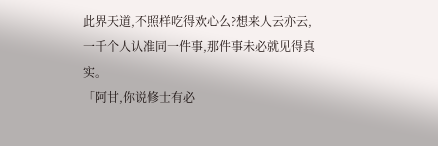此界天道,不照样吃得欢心么?想来人云亦云,一千个人认准同一件事,那件事未必就见得真实。
「阿甘,你说修士有必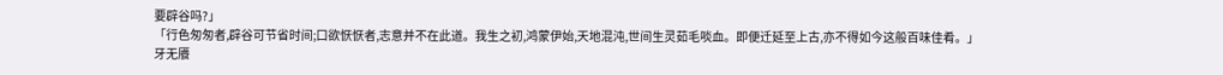要辟谷吗?」
「行色匆匆者,辟谷可节省时间;口欲恹恹者,志意并不在此道。我生之初,鸿蒙伊始,天地混沌,世间生灵茹毛啖血。即便迁延至上古,亦不得如今这般百味佳肴。」
牙无餍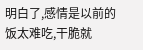明白了,感情是以前的饭太难吃,干脆就